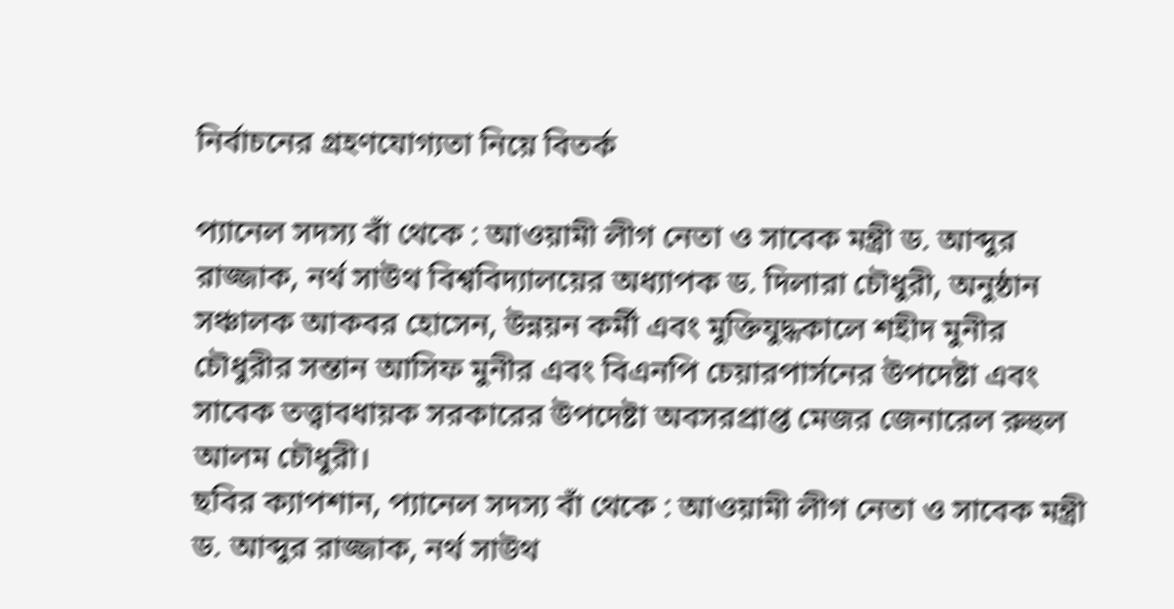নির্বাচনের গ্রহণযোগ্যতা নিয়ে বিতর্ক

প্যানেল সদস্য বাঁ থেকে : আওয়ামী লীগ নেতা ও সাবেক মন্ত্রী ড. আব্দুর রাজ্জাক, নর্থ সাউথ বিশ্ববিদ্যালয়ের অধ্যাপক ড. দিলারা চৌধুরী, অনুষ্ঠান সঞ্চালক আকবর হোসেন, উন্নয়ন কর্মী এবং মুক্তিযুদ্ধকালে শহীদ মুনীর চৌধুরীর সন্তান আসিফ মুনীর এবং বিএনপি চেয়ারপার্সনের উপদেষ্টা এবং সাবেক তত্ত্বাবধায়ক সরকারের উপদেষ্টা অবসরপ্রাপ্ত মেজর জেনারেল রুহুল আলম চৌধুরী।
ছবির ক্যাপশান, প্যানেল সদস্য বাঁ থেকে : আওয়ামী লীগ নেতা ও সাবেক মন্ত্রী ড. আব্দুর রাজ্জাক, নর্থ সাউথ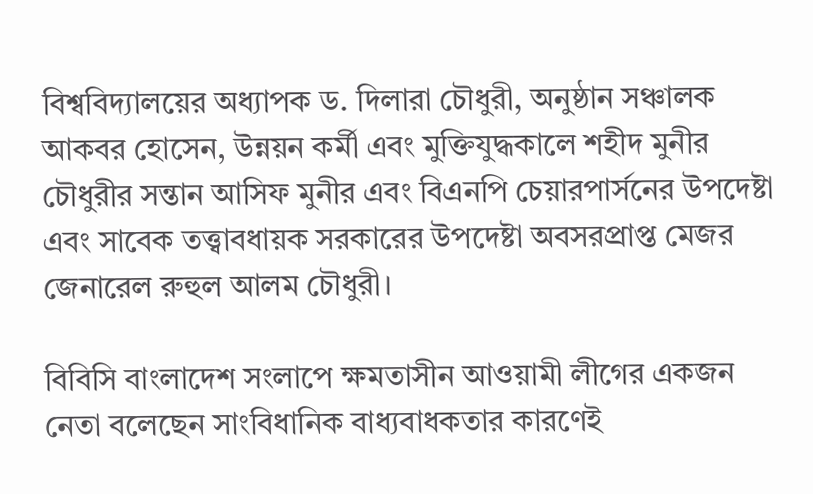বিশ্ববিদ্যালয়ের অধ্যাপক ড. দিলারা চৌধুরী, অনুষ্ঠান সঞ্চালক আকবর হোসেন, উন্নয়ন কর্মী এবং মুক্তিযুদ্ধকালে শহীদ মুনীর চৌধুরীর সন্তান আসিফ মুনীর এবং বিএনপি চেয়ারপার্সনের উপদেষ্টা এবং সাবেক তত্ত্বাবধায়ক সরকারের উপদেষ্টা অবসরপ্রাপ্ত মেজর জেনারেল রুহুল আলম চৌধুরী।

বিবিসি বাংলাদেশ সংলাপে ক্ষমতাসীন আওয়ামী লীগের একজন নেতা বলেছেন সাংবিধানিক বাধ্যবাধকতার কারণেই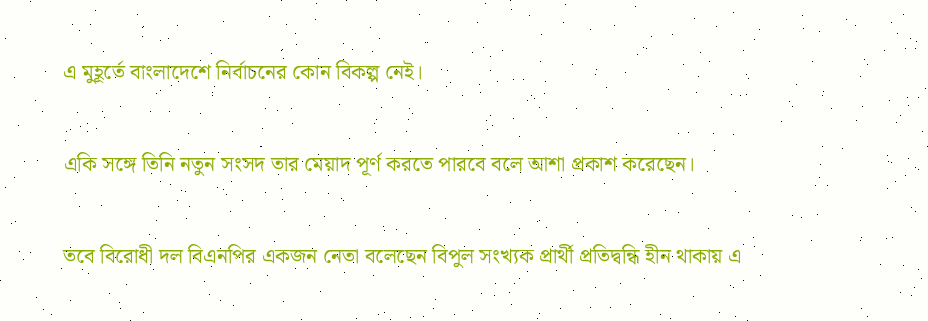এ মুহূর্তে বাংলাদেশে নির্বাচনের কোন বিকল্প নেই।

একি সঙ্গে তিনি নতুন সংসদ তার মেয়াদ পূর্ণ করতে পারবে বলে আশা প্রকাশ করেছেন।

তবে বিরোধী দল বিএনপির একজন নেতা বলেছেন বিপুল সংখ্যক প্রার্থী প্রতিদ্বন্ধি হীন থাকায় এ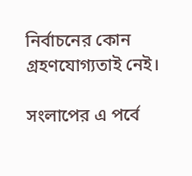নির্বাচনের কোন গ্রহণযোগ্যতাই নেই।

সংলাপের এ পর্বে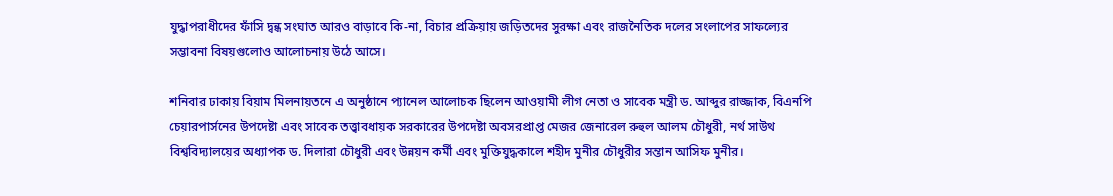যুদ্ধাপরাধীদের ফাঁসি দ্বন্ধ সংঘাত আরও বাড়াবে কি-না, বিচার প্রক্রিয়ায় জড়িতদের সুরক্ষা এবং রাজনৈতিক দলের সংলাপের সাফল্যের সম্ভাবনা বিষয়গুলোও আলোচনায় উঠে আসে।

শনিবার ঢাকায় বিয়াম মিলনায়তনে এ অনুষ্ঠানে প্যানেল আলোচক ছিলেন আওয়ামী লীগ নেতা ও সাবেক মন্ত্রী ড. আব্দুর রাজ্জাক, বিএনপি চেয়ারপার্সনের উপদেষ্টা এবং সাবেক তত্ত্বাবধায়ক সরকারের উপদেষ্টা অবসরপ্রাপ্ত মেজর জেনারেল রুহুল আলম চৌধুরী, নর্থ সাউথ বিশ্ববিদ্যালয়ের অধ্যাপক ড. দিলারা চৌধুরী এবং উন্নয়ন কর্মী এবং মুক্তিযুদ্ধকালে শহীদ মুনীর চৌধুরীর সন্তান আসিফ মুনীর।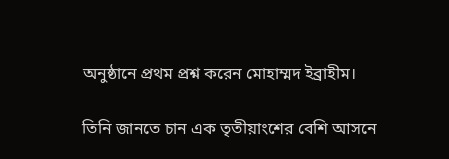অনুষ্ঠানে প্রথম প্রশ্ন করেন মোহাম্মদ ইব্রাহীম।

তিনি জানতে চান এক তৃতীয়াংশের বেশি আসনে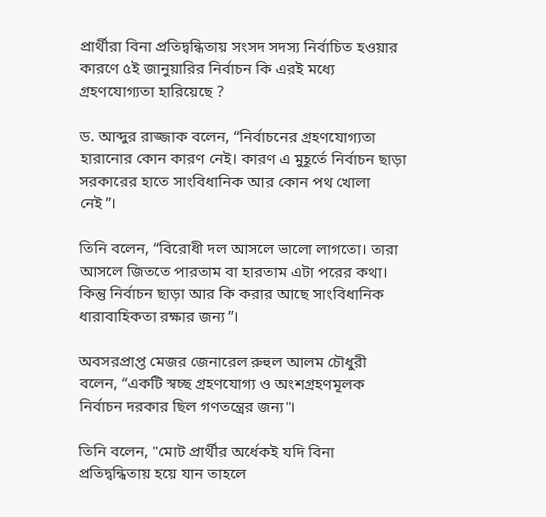প্রার্থীরা বিনা প্রতিদ্বন্ধিতায় সংসদ সদস্য নির্বাচিত হওয়ার কারণে ৫ই জানুয়ারির নির্বাচন কি এরই মধ্যে গ্রহণযোগ্যতা হারিয়েছে ?

ড. আব্দুর রাজ্জাক বলেন, “নির্বাচনের গ্রহণযোগ্যতা হারানোর কোন কারণ নেই। কারণ এ মুহূর্তে নির্বাচন ছাড়া সরকারের হাতে সাংবিধানিক আর কোন পথ খোলা নেই”।

তিনি বলেন, “বিরোধী দল আসলে ভালো লাগতো। তারা আসলে জিততে পারতাম বা হারতাম এটা পরের কথা। কিন্তু নির্বাচন ছাড়া আর কি করার আছে সাংবিধানিক ধারাবাহিকতা রক্ষার জন্য”।

অবসরপ্রাপ্ত মেজর জেনারেল রুহুল আলম চৌধুরী বলেন, “একটি স্বচ্ছ গ্রহণযোগ্য ও অংশগ্রহণমূলক নির্বাচন দরকার ছিল গণতন্ত্রের জন্য"।

তিনি বলেন, "মোট প্রার্থীর অর্ধেকই যদি বিনা প্রতিদ্বন্ধিতায় হয়ে যান তাহলে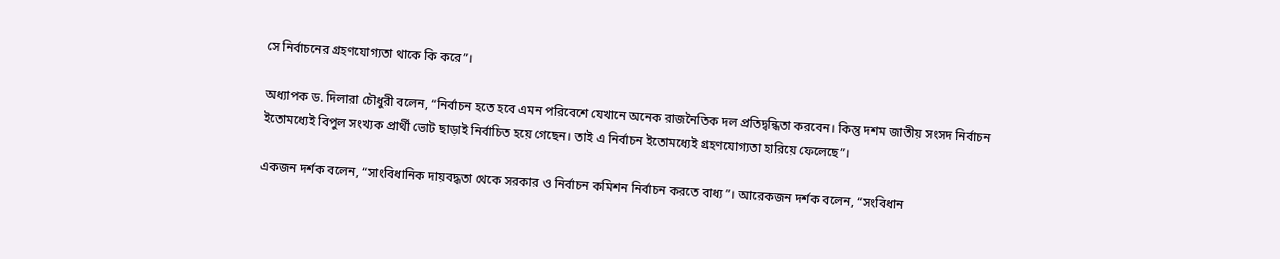সে নির্বাচনের গ্রহণযোগ্যতা থাকে কি করে”।

অধ্যাপক ড. দিলারা চৌধুরী বলেন, “নির্বাচন হতে হবে এমন পরিবেশে যেখানে অনেক রাজনৈতিক দল প্রতিদ্বন্ধিতা করবেন। কিন্তু দশম জাতীয় সংসদ নির্বাচন ইতোমধ্যেই বিপুল সংখ্যক প্রার্থী ভোট ছাড়াই নির্বাচিত হয়ে গেছেন। তাই এ নির্বাচন ইতোমধ্যেই গ্রহণযোগ্যতা হারিয়ে ফেলেছে”।

একজন দর্শক বলেন, “সাংবিধানিক দায়বদ্ধতা থেকে সরকার ও নির্বাচন কমিশন নির্বাচন করতে বাধ্য”। আরেকজন দর্শক বলেন, “সংবিধান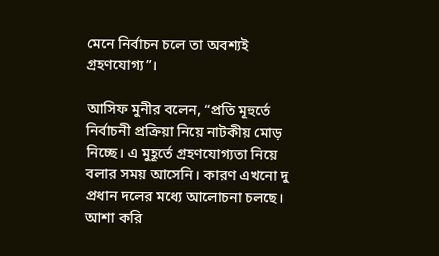মেনে নির্বাচন চলে তা অবশ্যই গ্রহণযোগ্য”।

আসিফ মুনীর বলেন, “প্রতি মূহুর্তে নির্বাচনী প্রক্রিয়া নিয়ে নাটকীয় মোড় নিচ্ছে। এ মুহূর্তে গ্রহণযোগ্যতা নিয়ে বলার সময় আসেনি। কারণ এখনো দু প্রধান দলের মধ্যে আলোচনা চলছে। আশা করি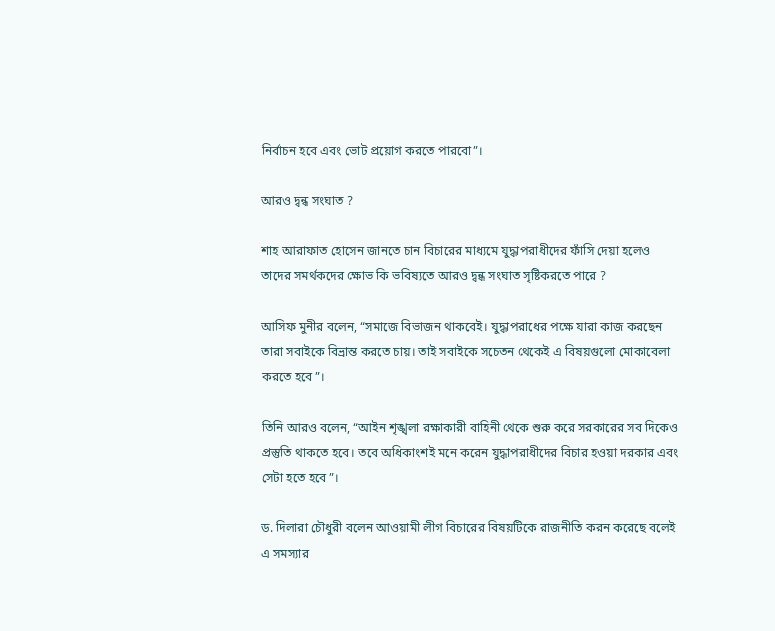নির্বাচন হবে এবং ভোট প্রয়োগ করতে পারবো”।

আরও দ্বন্ধ সংঘাত ?

শাহ আরাফাত হোসেন জানতে চান বিচারের মাধ্যমে যুদ্ধাপরাধীদের ফাঁসি দেয়া হলেও তাদের সমর্থকদের ক্ষোভ কি ভবিষ্যতে আরও দ্বন্ধ সংঘাত সৃষ্টিকরতে পারে ?

আসিফ মুনীর বলেন, “সমাজে বিভাজন থাকবেই। যুদ্ধাপরাধের পক্ষে যারা কাজ করছেন তারা সবাইকে বিভ্রান্ত করতে চায়। তাই সবাইকে সচেতন থেকেই এ বিষয়গুলো মোকাবেলা করতে হবে”।

তিনি আরও বলেন, “আইন শৃঙ্খলা রক্ষাকারী বাহিনী থেকে শুরু করে সরকারের সব দিকেও প্রস্তুতি থাকতে হবে। তবে অধিকাংশই মনে করেন যুদ্ধাপরাধীদের বিচার হওয়া দরকার এবং সেটা হতে হবে”।

ড. দিলারা চৌধুরী বলেন আওয়ামী লীগ বিচারের বিষয়টিকে রাজনীতি করন করেছে বলেই এ সমস্যার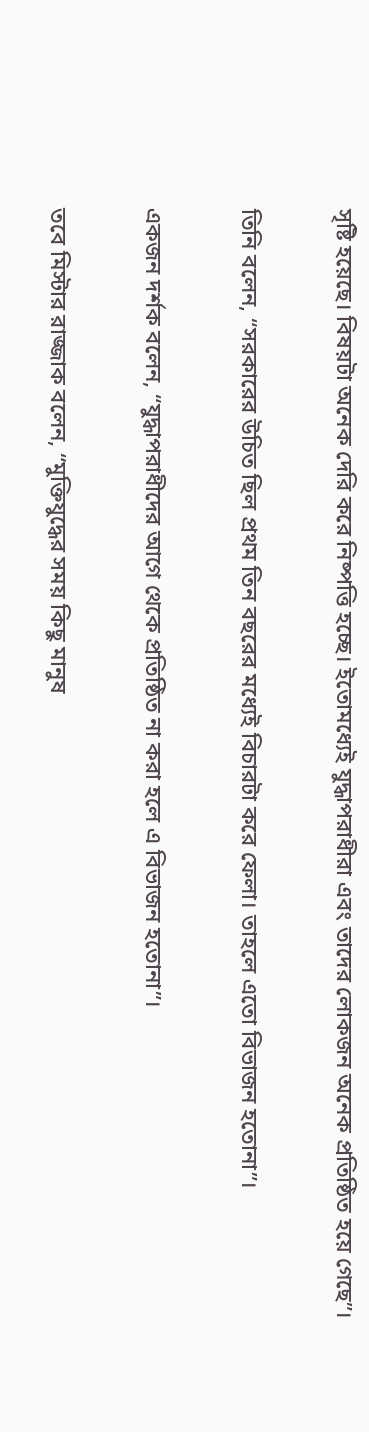সৃষ্টি হয়েছে। বিষয়টা অনেক দেরি করে নিষ্পত্তি হচ্ছে। ইতোমধ্যেই যুদ্ধাপরাধীরা এবং তাদের লোকজন অনেক প্রতিষ্ঠিত হয়ে গেছে”।

তিনি বলেন, “সরকারের উচিত ছিল প্রথম তিন বছরের মধ্যেই বিচারটা করে ফেলা। তাহলে এতো বিভাজন হতোনা”।

একজন দর্শক বলেন, “যুদ্ধাপরাধীদের আগে থেকে প্রতিষ্ঠিত না করা হলে এ বিভাজন হতোনা”।

তবে মিস্টার রাজ্জাক বলেন, “মুক্তিযুদ্ধের সময় কিছু মানুষ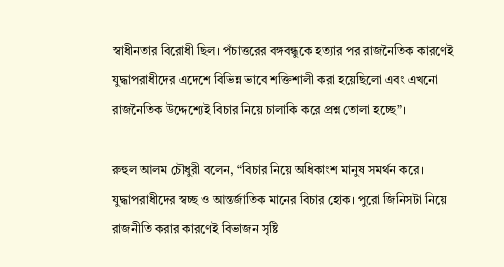স্বাধীনতার বিরোধী ছিল। পঁচাত্তরের বঙ্গবন্ধুকে হত্যার পর রাজনৈতিক কারণেই যুদ্ধাপরাধীদের এদেশে বিভিন্ন ভাবে শক্তিশালী করা হয়েছিলো এবং এখনো রাজনৈতিক উদ্দেশ্যেই বিচার নিয়ে চালাকি করে প্রশ্ন তোলা হচ্ছে”।

রুহুল আলম চৌধুরী বলেন, “বিচার নিয়ে অধিকাংশ মানুষ সমর্থন করে। যুদ্ধাপরাধীদের স্বচ্ছ ও আন্তর্জাতিক মানের বিচার হোক। পুরো জিনিসটা নিয়ে রাজনীতি করার কারণেই বিভাজন সৃষ্টি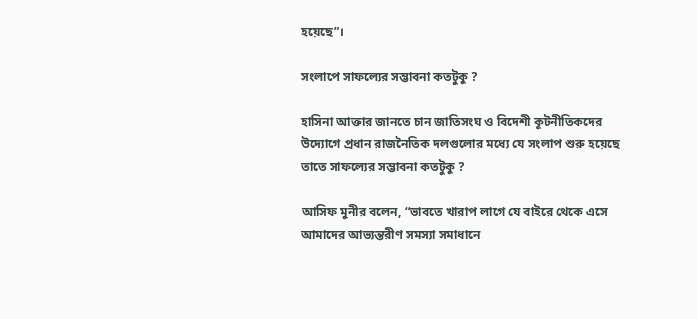হয়েছে”।

সংলাপে সাফল্যের সম্ভাবনা কতটুকু ?

হাসিনা আক্তার জানতে চান জাতিসংঘ ও বিদেশী কূটনীতিকদের উদ্যোগে প্রধান রাজনৈতিক দলগুলোর মধ্যে যে সংলাপ শুরু হয়েছে তাতে সাফল্যের সম্ভাবনা কতটুকু ?

আসিফ মুনীর বলেন, “ভাবতে খারাপ লাগে যে বাইরে থেকে এসে আমাদের আভ্যন্তরীণ সমস্যা সমাধানে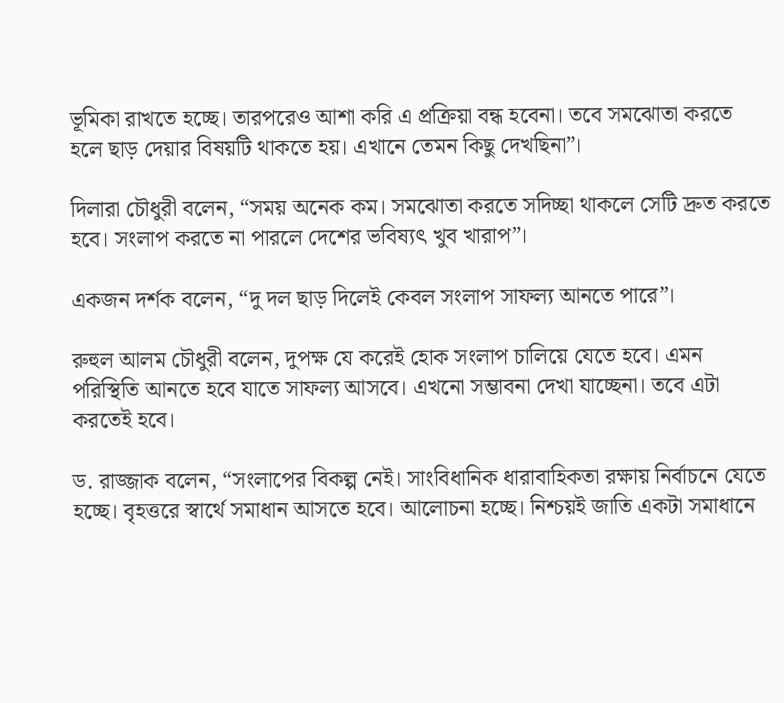ভূমিকা রাখতে হচ্ছে। তারপরেও আশা করি এ প্রক্রিয়া বন্ধ হবেনা। তবে সমঝোতা করতে হলে ছাড় দেয়ার বিষয়টি থাকতে হয়। এখানে তেমন কিছু দেখছিনা”।

দিলারা চৌধুরী বলেন, “সময় অনেক কম। সমঝোতা করতে সদিচ্ছা থাকলে সেটি দ্রুত করতে হবে। সংলাপ করতে না পারলে দেশের ভবিষ্যৎ খুব খারাপ”।

একজন দর্শক বলেন, “দু দল ছাড় দিলেই কেবল সংলাপ সাফল্য আনতে পারে”।

রুহুল আলম চৌধুরী বলেন, দুপক্ষ যে করেই হোক সংলাপ চালিয়ে যেতে হবে। এমন পরিস্থিতি আনতে হবে যাতে সাফল্য আসবে। এখনো সম্ভাবনা দেখা যাচ্ছেনা। তবে এটা করতেই হবে।

ড. রাজ্জাক বলেন, “সংলাপের বিকল্প নেই। সাংবিধানিক ধারাবাহিকতা রক্ষায় নির্বাচনে যেতে হচ্ছে। বৃহত্তরে স্বার্থে সমাধান আসতে হবে। আলোচনা হচ্ছে। নিশ্চয়ই জাতি একটা সমাধানে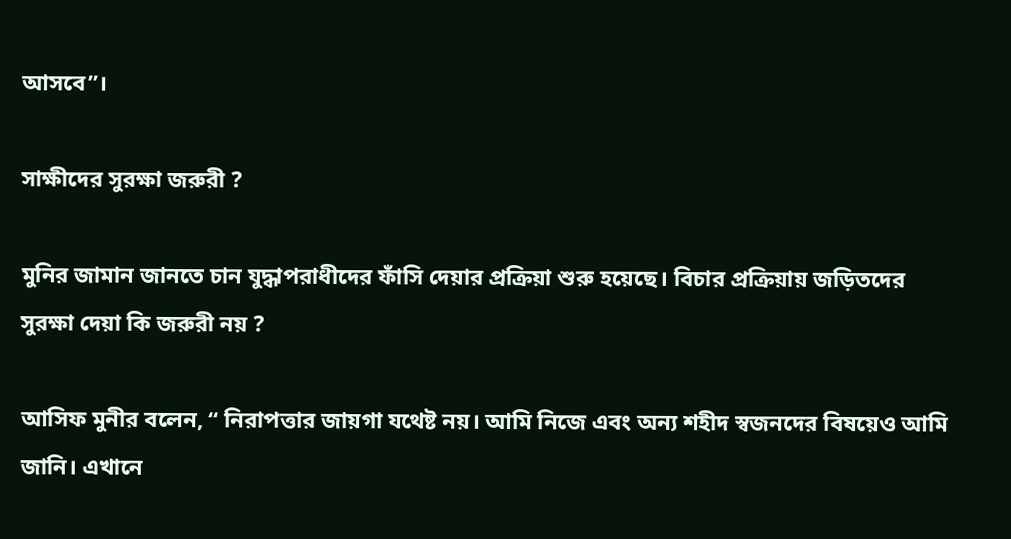আসবে”।

সাক্ষীদের সুরক্ষা জরুরী ?

মুনির জামান জানতে চান যুদ্ধাপরাধীদের ফাঁসি দেয়ার প্রক্রিয়া শুরু হয়েছে। বিচার প্রক্রিয়ায় জড়িতদের সুরক্ষা দেয়া কি জরুরী নয় ?

আসিফ মুনীর বলেন, “ নিরাপত্তার জায়গা যথেষ্ট নয়। আমি নিজে এবং অন্য শহীদ স্বজনদের বিষয়েও আমি জানি। এখানে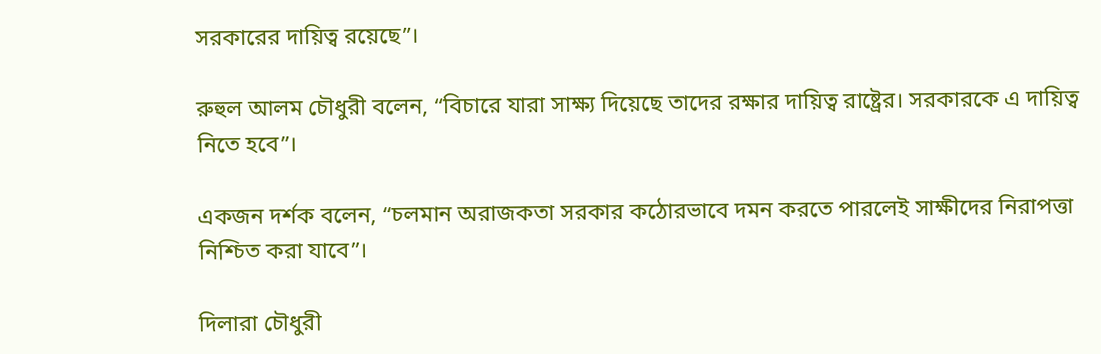সরকারের দায়িত্ব রয়েছে”।

রুহুল আলম চৌধুরী বলেন, “বিচারে যারা সাক্ষ্য দিয়েছে তাদের রক্ষার দায়িত্ব রাষ্ট্রের। সরকারকে এ দায়িত্ব নিতে হবে”।

একজন দর্শক বলেন, “চলমান অরাজকতা সরকার কঠোরভাবে দমন করতে পারলেই সাক্ষীদের নিরাপত্তা নিশ্চিত করা যাবে”।

দিলারা চৌধুরী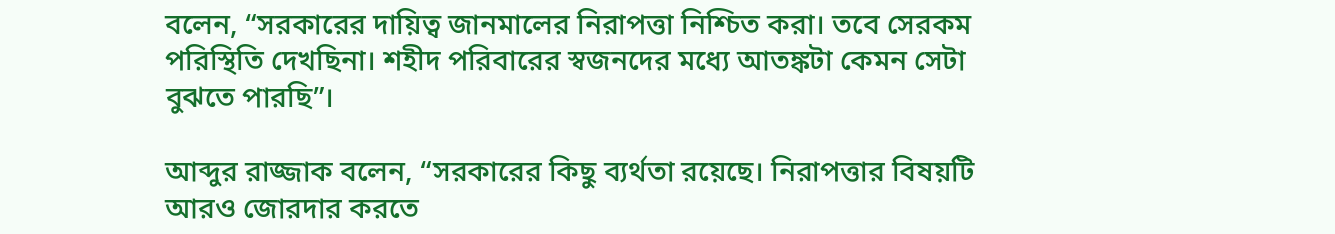বলেন, “সরকারের দায়িত্ব জানমালের নিরাপত্তা নিশ্চিত করা। তবে সেরকম পরিস্থিতি দেখছিনা। শহীদ পরিবারের স্বজনদের মধ্যে আতঙ্কটা কেমন সেটা বুঝতে পারছি”।

আব্দুর রাজ্জাক বলেন, “সরকারের কিছু ব্যর্থতা রয়েছে। নিরাপত্তার বিষয়টি আরও জোরদার করতে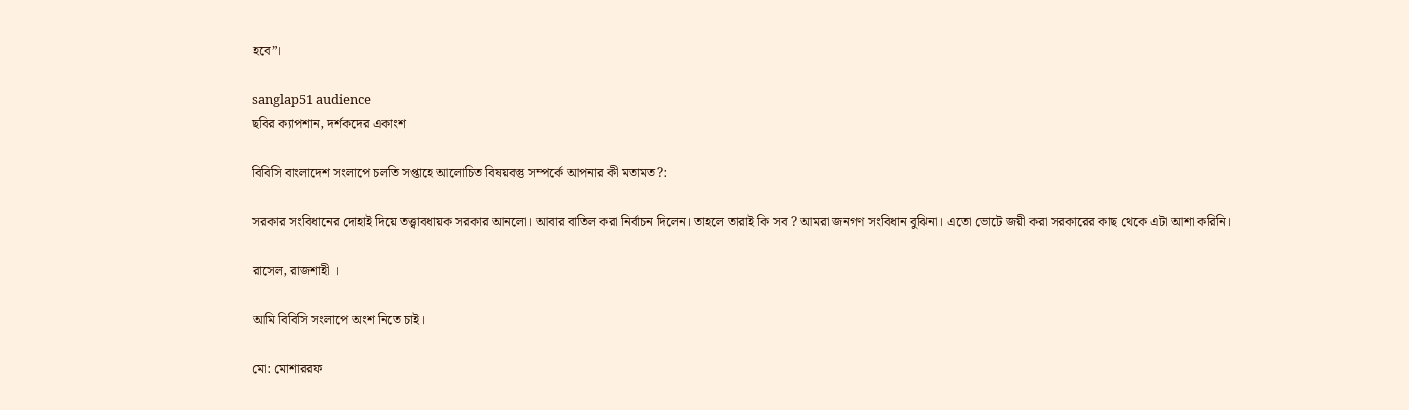হবে”।

sanglap51 audience
ছবির ক্যাপশান, দর্শকদের একাংশ

বিবিসি বাংলাদেশ সংলাপে চলতি সপ্তাহে আলোচিত বিষয়বস্তু সম্পর্কে আপনার কী মতামত?:

সরকার সংবিধানের দোহাই দিয়ে তত্ত্বাবধায়ক সরকার আনলো। আবার বাতিল করা নির্বাচন দিলেন। তাহলে তারাই কি সব ? আমরা জনগণ সংবিধান বুঝিনা। এতো ভোটে জয়ী করা সরকারের কাছ থেকে এটা আশা করিনি।

রাসেল, রাজশাহী ।

আমি বিবিসি সংলাপে অংশ নিতে চাই।

মো: মোশাররফ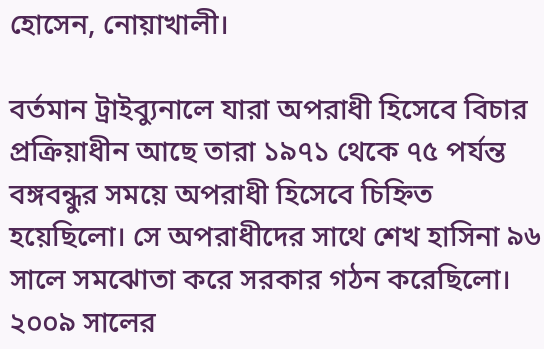হোসেন, নোয়াখালী।

বর্তমান ট্রাইব্যুনালে যারা অপরাধী হিসেবে বিচার প্রক্রিয়াধীন আছে তারা ১৯৭১ থেকে ৭৫ পর্যন্ত বঙ্গবন্ধুর সময়ে অপরাধী হিসেবে চিহ্নিত হয়েছিলো। সে অপরাধীদের সাথে শেখ হাসিনা ৯৬ সালে সমঝোতা করে সরকার গঠন করেছিলো। ২০০৯ সালের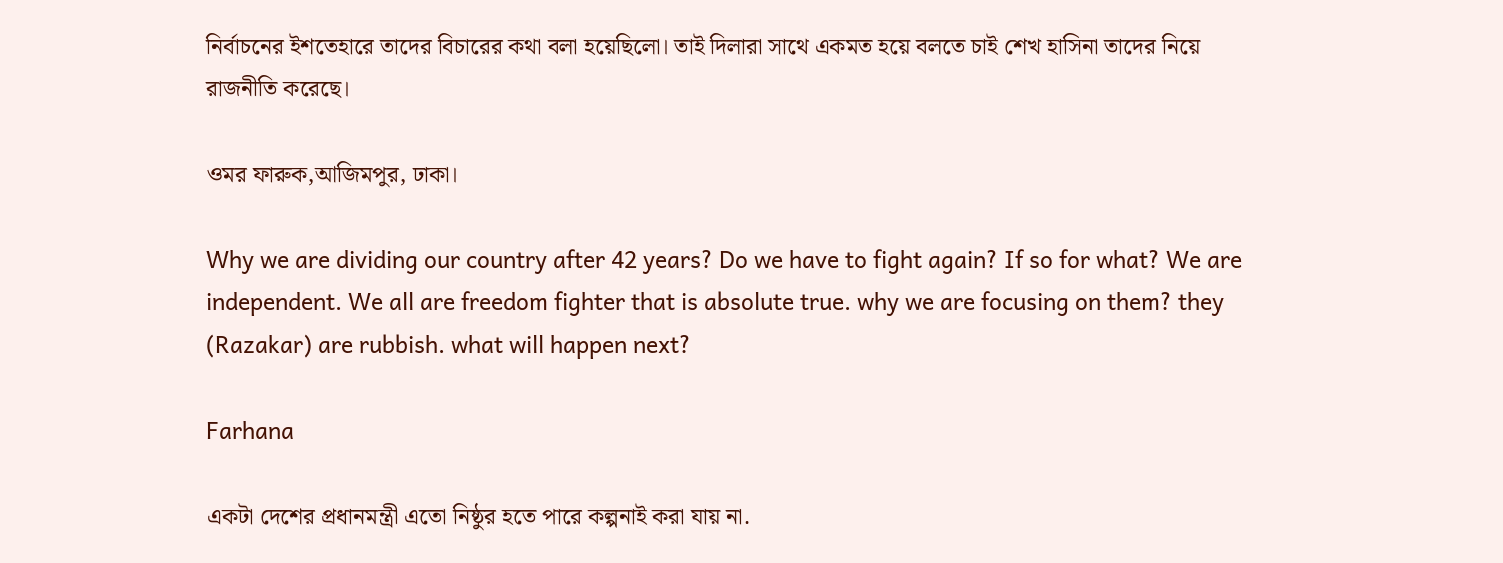নির্বাচনের ইশতেহারে তাদের বিচারের কথা বলা হয়েছিলো। তাই দিলারা সাথে একমত হয়ে বলতে চাই শেখ হাসিনা তাদের নিয়ে রাজনীতি করেছে।

ওমর ফারুক,আজিমপুর, ঢাকা।

Why we are dividing our country after 42 years? Do we have to fight again? If so for what? We are independent. We all are freedom fighter that is absolute true. why we are focusing on them? they (Razakar) are rubbish. what will happen next?

Farhana

একটা দেশের প্রধানমন্ত্রী এতো নিষ্ঠুর হতে পারে কল্পনাই করা যায় না.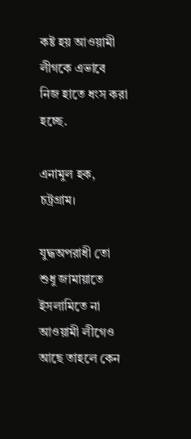কষ্ট হয় আওয়ামী লীগকে এভাবে নিজ হাতে ধংস করা হচ্ছে.

এনামুল হক, চট্রগ্রাম।

যুদ্ধঅপরাধী তো শুধু জামায়াতে ইসলামিতে না আওয়ামী লীগেও আছে তাহলে কেন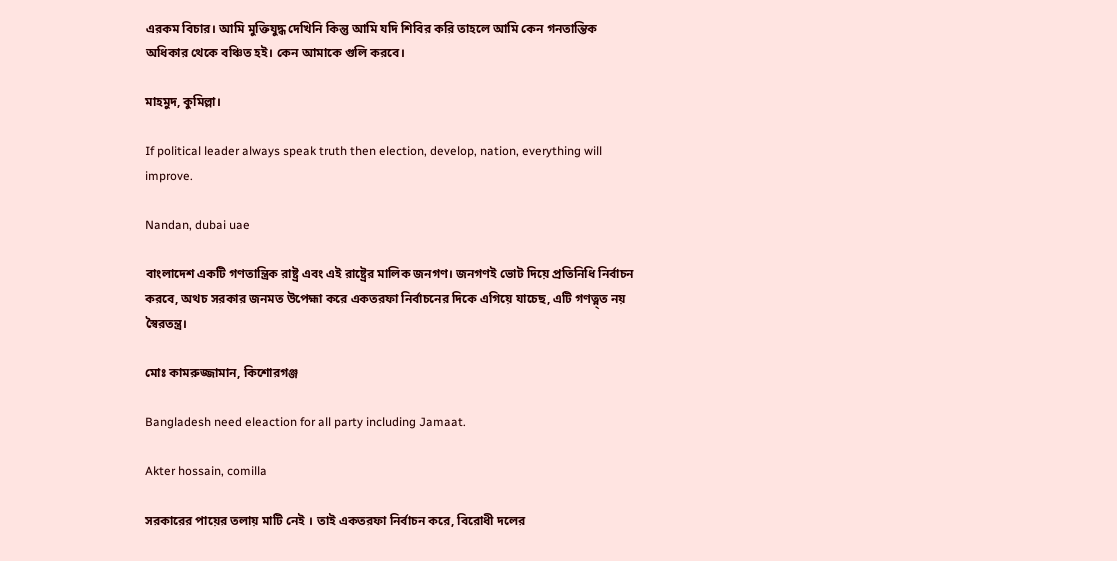এরকম বিচার। আমি মুক্তিযুদ্ধ দেখিনি কিন্তু আমি যদি শিবির করি তাহলে আমি কেন গনতান্তিক অধিকার থেকে বঞ্চিত হই। কেন আমাকে গুলি করবে।

মাহমুদ, কুমিল্লা।

If political leader always speak truth then election, develop, nation, everything will improve.

Nandan, dubai uae

বাংলাদেশ একটি গণতান্ত্রিক রাষ্ট্র এবং এই রাষ্ট্রের মালিক জনগণ। জনগণই ভোট দিয়ে প্রতিনিধি নির্বাচন করবে, অথচ সরকার জনমত উপেহ্মা করে একতরফা নির্বাচনের দিকে এগিয়ে যাচেছ, এটি গণত্ন্ত নয় স্বৈরতন্ত্র।

মোঃ কামরুজ্জামান, কিশোরগঞ্জ

Bangladesh need eleaction for all party including Jamaat.

Akter hossain, comilla

সরকারের পায়ের তলায় মাটি নেই । তাই একতরফা নির্বাচন করে, বিরোধী দলের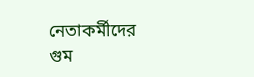নেতাকর্মীদের গুম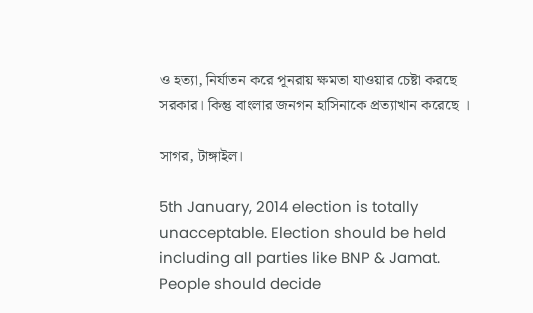ও হত্যা, নির্যাতন করে পূনরায় ক্ষমতা যাওয়ার চেষ্টা করছে সরকার। কিন্তু বাংলার জনগন হাসিনাকে প্রত্যাখান করেছে ।

সাগর, টাঙ্গাইল।

5th January, 2014 election is totally unacceptable. Election should be held including all parties like BNP & Jamat. People should decide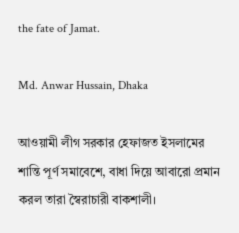the fate of Jamat.

Md. Anwar Hussain, Dhaka

আওয়ামী লীগ সরকার হেফাজত ইসলামের শান্তি পূর্ণ সমাবেশে, বাধা দিয়ে আবারো প্রমান করল তারা স্বৈরাচারী বাকশালী।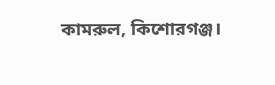কামরুল, কিশোরগঞ্জ।